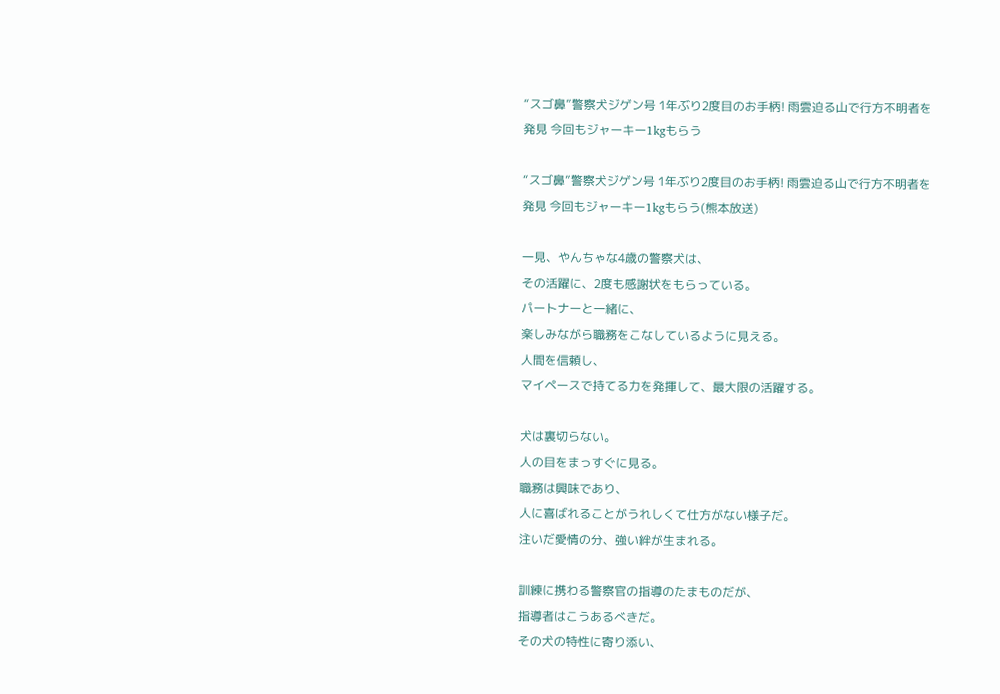“スゴ鼻”警察犬ジゲン号 1年ぶり2度目のお手柄! 雨雲迫る山で行方不明者を発見 今回もジャーキー1kgもらう

“スゴ鼻”警察犬ジゲン号 1年ぶり2度目のお手柄! 雨雲迫る山で行方不明者を発見 今回もジャーキー1kgもらう(熊本放送)

一見、やんちゃな4歳の警察犬は、
その活躍に、2度も感謝状をもらっている。
パートナーと一緒に、
楽しみながら職務をこなしているように見える。
人間を信頼し、
マイペースで持てる力を発揮して、最大限の活躍する。

犬は裏切らない。
人の目をまっすぐに見る。
職務は興味であり、
人に喜ばれることがうれしくて仕方がない様子だ。
注いだ愛情の分、強い絆が生まれる。

訓練に携わる警察官の指導のたまものだが、
指導者はこうあるべきだ。
その犬の特性に寄り添い、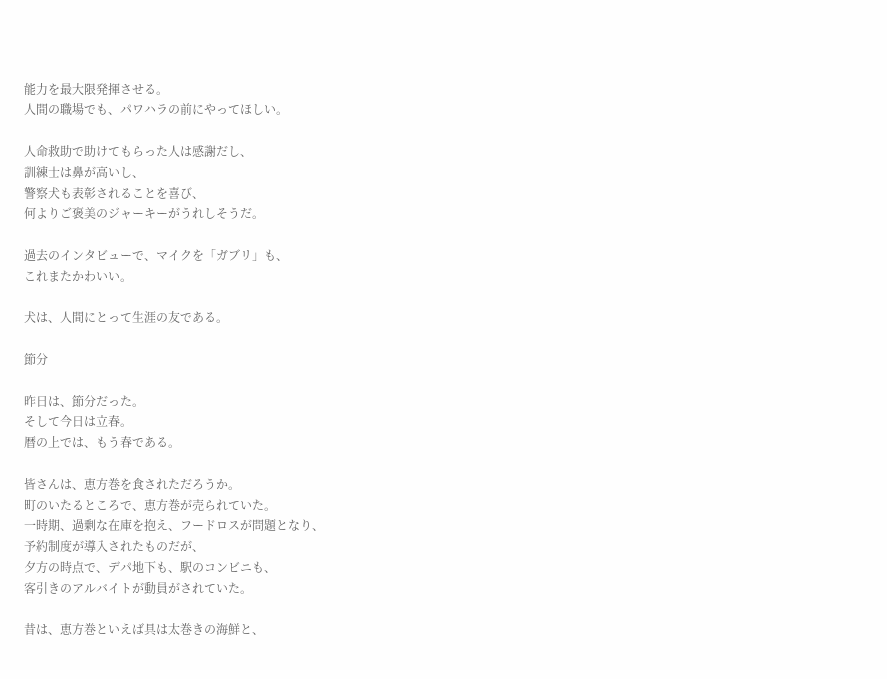能力を最大限発揮させる。
人間の職場でも、パワハラの前にやってほしい。

人命救助で助けてもらった人は感謝だし、
訓練士は鼻が高いし、
警察犬も表彰されることを喜び、
何よりご褒美のジャーキーがうれしそうだ。

過去のインタビューで、マイクを「ガブリ」も、
これまたかわいい。

犬は、人間にとって生涯の友である。

節分

昨日は、節分だった。
そして今日は立春。
暦の上では、もう春である。

皆さんは、恵方巻を食されただろうか。
町のいたるところで、恵方巻が売られていた。
一時期、過剰な在庫を抱え、フードロスが問題となり、
予約制度が導入されたものだが、
夕方の時点で、デパ地下も、駅のコンビニも、
客引きのアルバイトが動員がされていた。

昔は、恵方巻といえば具は太巻きの海鮮と、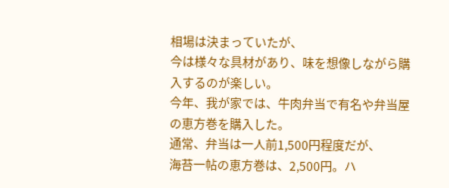相場は決まっていたが、
今は様々な具材があり、味を想像しながら購入するのが楽しい。
今年、我が家では、牛肉弁当で有名や弁当屋の恵方巻を購入した。
通常、弁当は一人前1,500円程度だが、
海苔一帖の恵方巻は、2,500円。ハ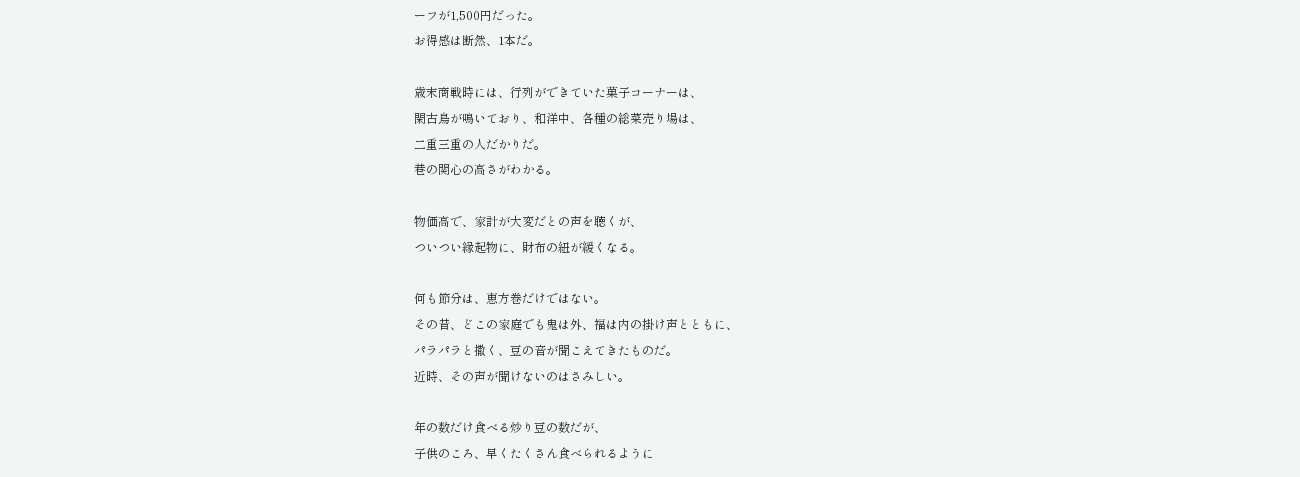ーフが1,500円だった。
お得感は断然、1本だ。

歳末商戦時には、行列ができていた菓子コーナーは、
閑古鳥が鳴いており、和洋中、各種の総菜売り場は、
二重三重の人だかりだ。
巷の関心の高さがわかる。

物価高で、家計が大変だとの声を聴くが、
ついつい縁起物に、財布の紐が緩くなる。

何も節分は、恵方巻だけではない。
その昔、どこの家庭でも鬼は外、福は内の掛け声とともに、
パラパラと撒く、豆の音が聞こえてきたものだ。
近時、その声が聞けないのはさみしい。

年の数だけ食べる炒り豆の数だが、
子供のころ、早くたくさん食べられるように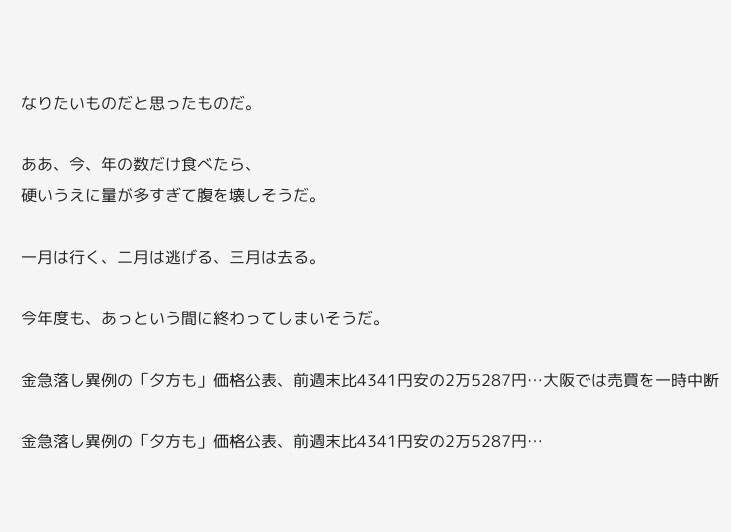なりたいものだと思ったものだ。

ああ、今、年の数だけ食べたら、
硬いうえに量が多すぎて腹を壊しそうだ。

一月は行く、二月は逃げる、三月は去る。

今年度も、あっという間に終わってしまいそうだ。

金急落し異例の「夕方も」価格公表、前週末比4341円安の2万5287円…大阪では売買を一時中断

金急落し異例の「夕方も」価格公表、前週末比4341円安の2万5287円…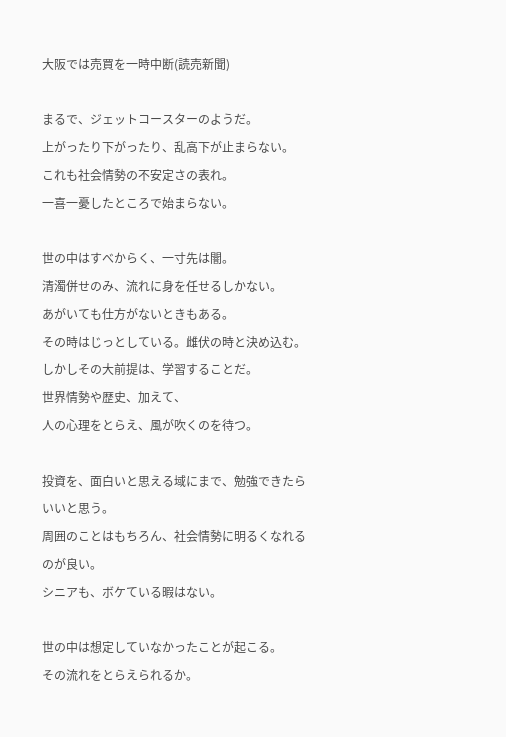大阪では売買を一時中断(読売新聞)

まるで、ジェットコースターのようだ。
上がったり下がったり、乱高下が止まらない。
これも社会情勢の不安定さの表れ。
一喜一憂したところで始まらない。

世の中はすべからく、一寸先は闇。
清濁併せのみ、流れに身を任せるしかない。
あがいても仕方がないときもある。
その時はじっとしている。雌伏の時と決め込む。
しかしその大前提は、学習することだ。
世界情勢や歴史、加えて、
人の心理をとらえ、風が吹くのを待つ。

投資を、面白いと思える域にまで、勉強できたらいいと思う。
周囲のことはもちろん、社会情勢に明るくなれるのが良い。
シニアも、ボケている暇はない。

世の中は想定していなかったことが起こる。
その流れをとらえられるか。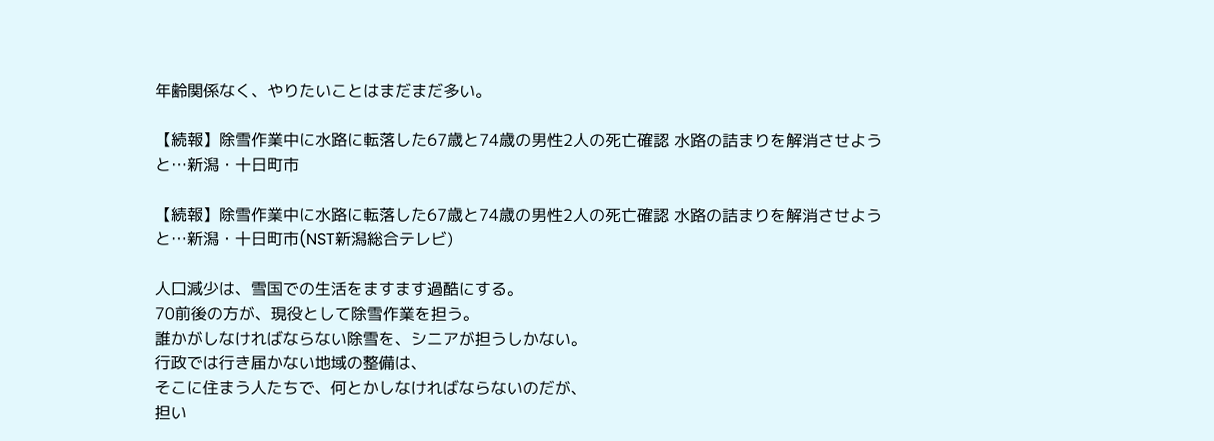年齢関係なく、やりたいことはまだまだ多い。

【続報】除雪作業中に水路に転落した67歳と74歳の男性2人の死亡確認 水路の詰まりを解消させようと…新潟・十日町市

【続報】除雪作業中に水路に転落した67歳と74歳の男性2人の死亡確認 水路の詰まりを解消させようと…新潟・十日町市(NST新潟総合テレビ)

人口減少は、雪国での生活をますます過酷にする。
70前後の方が、現役として除雪作業を担う。
誰かがしなければならない除雪を、シニアが担うしかない。
行政では行き届かない地域の整備は、
そこに住まう人たちで、何とかしなければならないのだが、
担い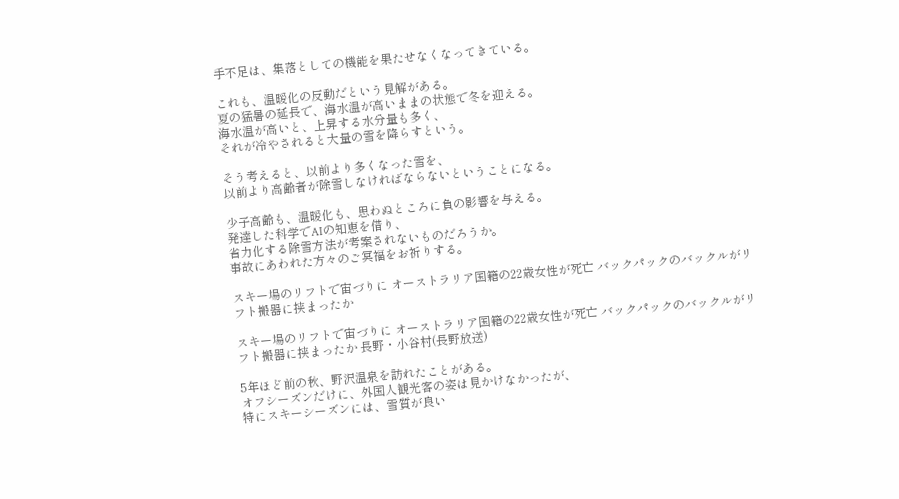手不足は、集落としての機能を果たせなくなってきている。

これも、温暖化の反動だという見解がある。
夏の猛暑の延長で、海水温が高いままの状態で冬を迎える。
海水温が高いと、上昇する水分量も多く、
それが冷やされると大量の雪を降らすという。

そう考えると、以前より多くなった雪を、
以前より高齢者が除雪しなければならないということになる。

少子高齢も、温暖化も、思わぬところに負の影響を与える。
発達した科学でAIの知恵を借り、
省力化する除雪方法が考案されないものだろうか。
事故にあわれた方々のご冥福をお祈りする。

スキー場のリフトで宙づりに オーストラリア国籍の22歳女性が死亡 バックパックのバックルがリフト搬器に挟まったか

スキー場のリフトで宙づりに オーストラリア国籍の22歳女性が死亡 バックパックのバックルがリフト搬器に挟まったか 長野・小谷村(長野放送)

5年ほど前の秋、野沢温泉を訪れたことがある。
オフシーズンだけに、外国人観光客の姿は見かけなかったが、
特にスキーシーズンには、雪質が良い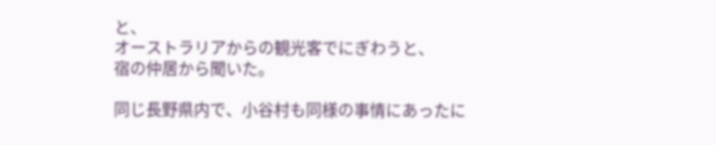と、
オーストラリアからの観光客でにぎわうと、
宿の仲居から聞いた。

同じ長野県内で、小谷村も同様の事情にあったに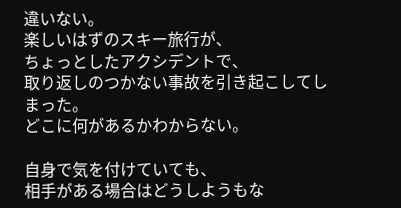違いない。
楽しいはずのスキー旅行が、
ちょっとしたアクシデントで、
取り返しのつかない事故を引き起こしてしまった。
どこに何があるかわからない。

自身で気を付けていても、
相手がある場合はどうしようもな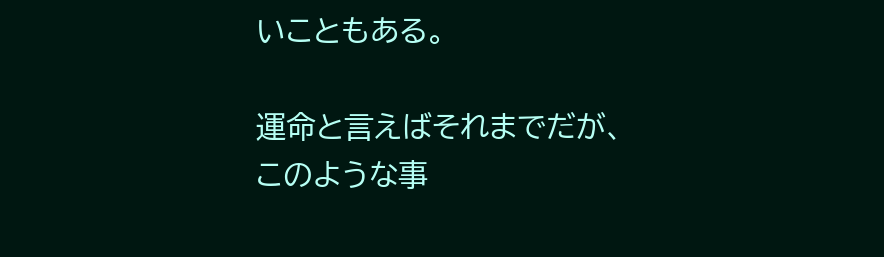いこともある。

運命と言えばそれまでだが、
このような事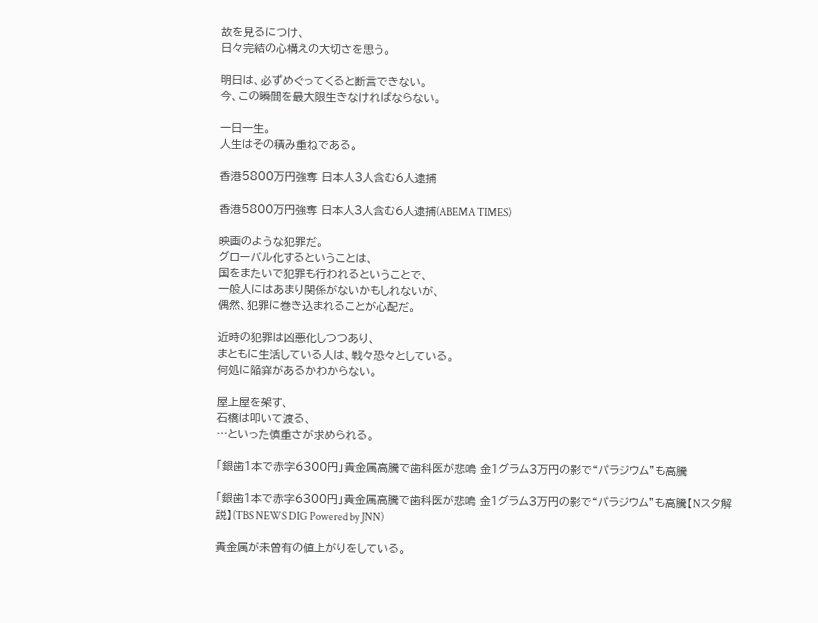故を見るにつけ、
日々完結の心構えの大切さを思う。

明日は、必ずめぐってくると断言できない。
今、この瞬間を最大限生きなければならない。

一日一生。
人生はその積み重ねである。

香港5800万円強奪 日本人3人含む6人逮捕

香港5800万円強奪 日本人3人含む6人逮捕(ABEMA TIMES)

映画のような犯罪だ。
グローバル化するということは、
国をまたいで犯罪も行われるということで、
一般人にはあまり関係がないかもしれないが、
偶然、犯罪に巻き込まれることが心配だ。

近時の犯罪は凶悪化しつつあり、
まともに生活している人は、戦々恐々としている。
何処に陥穽があるかわからない。

屋上屋を架す、
石橋は叩いて渡る、
…といった慎重さが求められる。

「銀歯1本で赤字6300円」貴金属高騰で歯科医が悲鳴 金1グラム3万円の影で“パラジウム”も高騰

「銀歯1本で赤字6300円」貴金属高騰で歯科医が悲鳴 金1グラム3万円の影で“パラジウム”も高騰【Nスタ解説】(TBS NEWS DIG Powered by JNN)

貴金属が未曽有の値上がりをしている。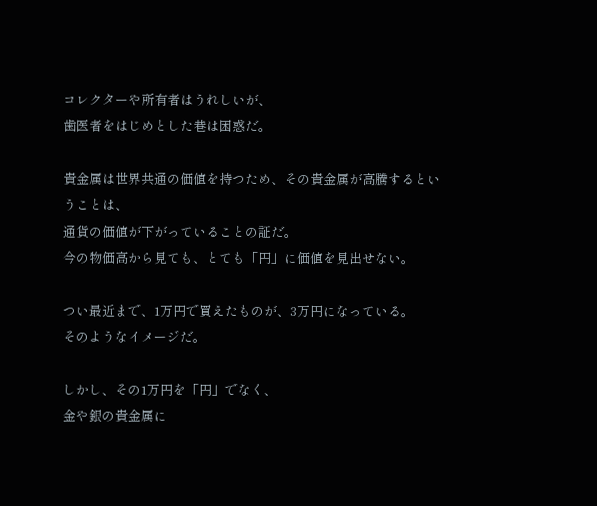コレクターや所有者はうれしいが、
歯医者をはじめとした巷は困惑だ。

貴金属は世界共通の価値を持つため、その貴金属が高騰するということは、
通貨の価値が下がっていることの証だ。
今の物価高から見ても、とても「円」に価値を見出せない。

つい最近まで、1万円で買えたものが、3万円になっている。
そのようなイメージだ。

しかし、その1万円を「円」でなく、
金や銀の貴金属に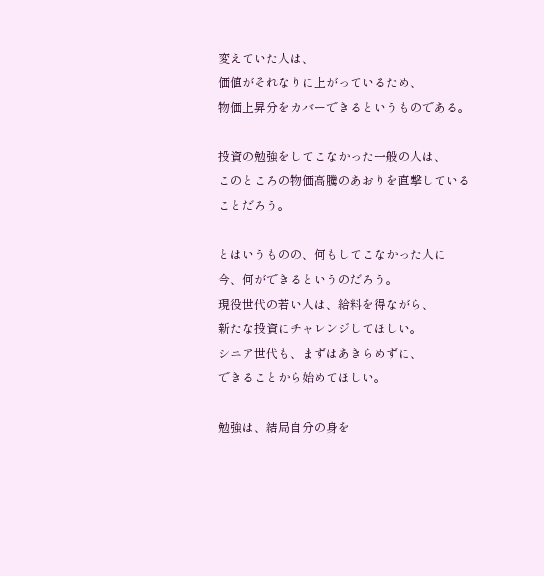変えていた人は、
価値がそれなりに上がっているため、
物価上昇分をカバーできるというものである。

投資の勉強をしてこなかった一般の人は、
このところの物価高騰のあおりを直撃していることだろう。

とはいうものの、何もしてこなかった人に
今、何ができるというのだろう。
現役世代の若い人は、給料を得ながら、
新たな投資にチャレンジしてほしい。
シニア世代も、まずはあきらめずに、
できることから始めてほしい。

勉強は、結局自分の身を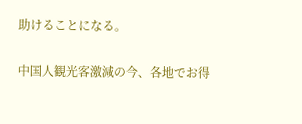助けることになる。

中国人観光客激減の今、各地でお得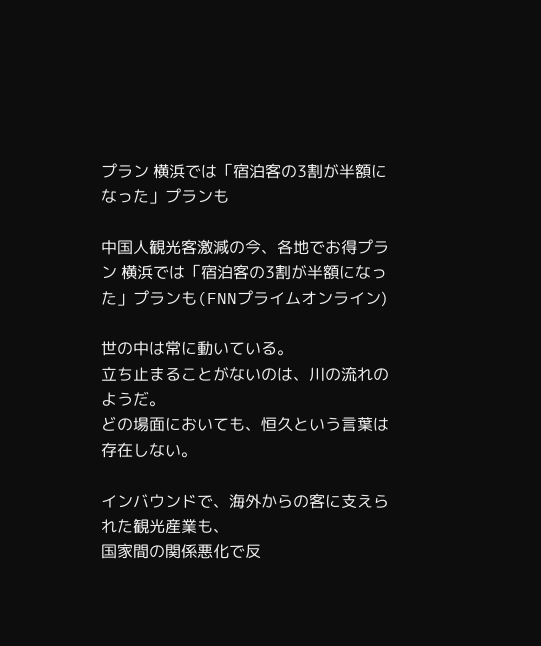プラン 横浜では「宿泊客の3割が半額になった」プランも

中国人観光客激減の今、各地でお得プラン 横浜では「宿泊客の3割が半額になった」プランも(FNNプライムオンライン)

世の中は常に動いている。
立ち止まることがないのは、川の流れのようだ。
どの場面においても、恒久という言葉は存在しない。

インバウンドで、海外からの客に支えられた観光産業も、
国家間の関係悪化で反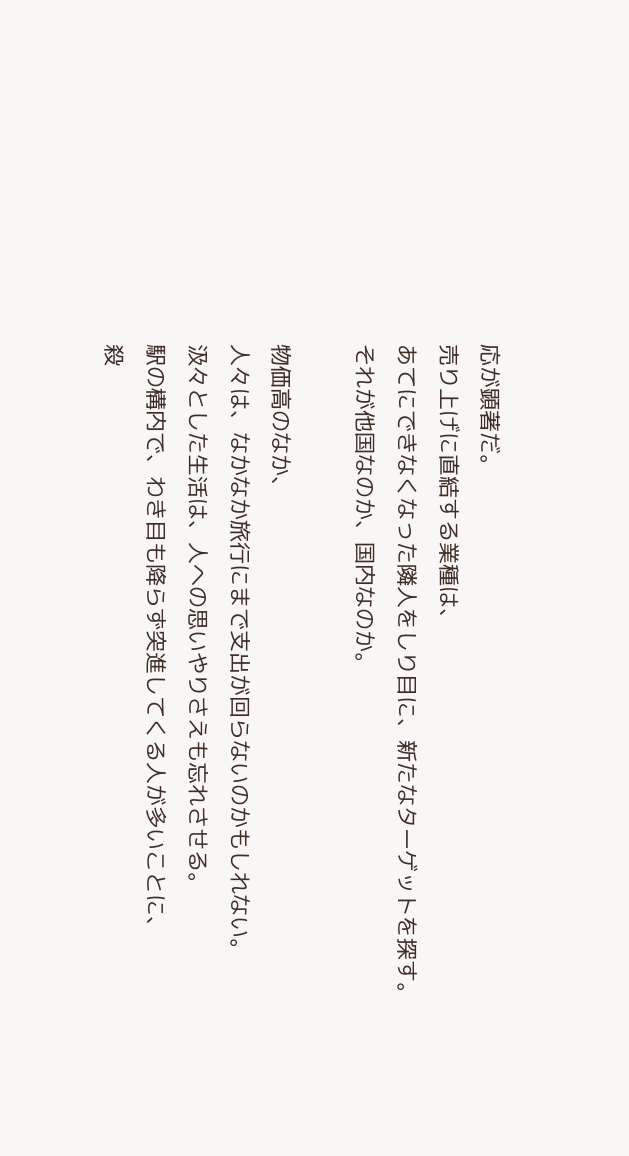応が顕著だ。
売り上げに直結する業種は、
あてにできなくなった隣人をしり目に、新たなターゲットを探す。
それが他国なのか、国内なのか。

物価高のなか、
人々は、なかなか旅行にまで支出が回らないのかもしれない。
汲々とした生活は、人への思いやりさえも忘れさせる。
駅の構内で、わき目も降らず突進してくる人が多いことに、
殺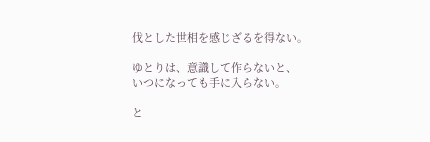伐とした世相を感じざるを得ない。

ゆとりは、意識して作らないと、
いつになっても手に入らない。

と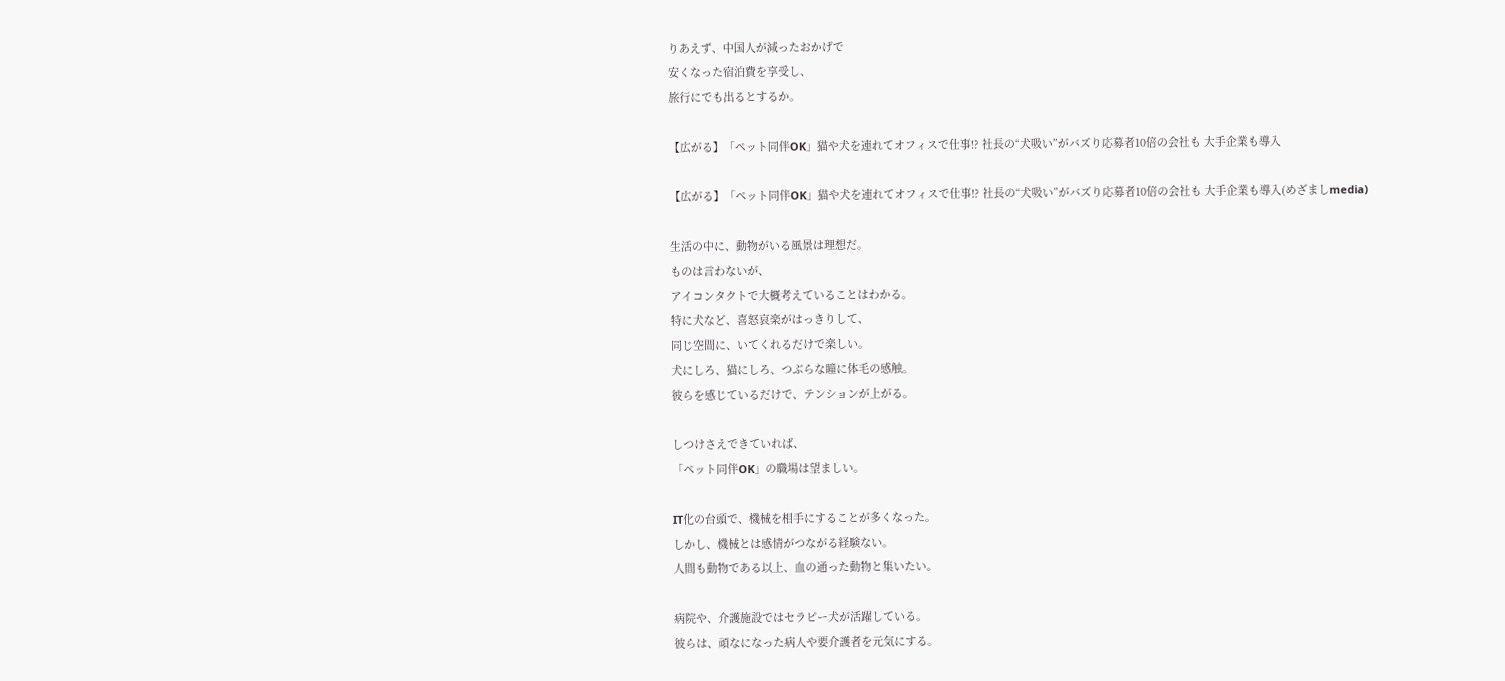りあえず、中国人が減ったおかげで
安くなった宿泊費を享受し、
旅行にでも出るとするか。

【広がる】「ペット同伴OK」猫や犬を連れてオフィスで仕事!? 社長の“犬吸い”がバズり応募者10倍の会社も 大手企業も導入

【広がる】「ペット同伴OK」猫や犬を連れてオフィスで仕事!? 社長の“犬吸い”がバズり応募者10倍の会社も 大手企業も導入(めざましmedia)

生活の中に、動物がいる風景は理想だ。
ものは言わないが、
アイコンタクトで大概考えていることはわかる。
特に犬など、喜怒哀楽がはっきりして、
同じ空間に、いてくれるだけで楽しい。
犬にしろ、猫にしろ、つぶらな瞳に体毛の感触。
彼らを感じているだけで、テンションが上がる。

しつけさえできていれば、
「ペット同伴OK」の職場は望ましい。

IT化の台頭で、機械を相手にすることが多くなった。
しかし、機械とは感情がつながる経験ない。
人間も動物である以上、血の通った動物と集いたい。

病院や、介護施設ではセラピー犬が活躍している。
彼らは、頑なになった病人や要介護者を元気にする。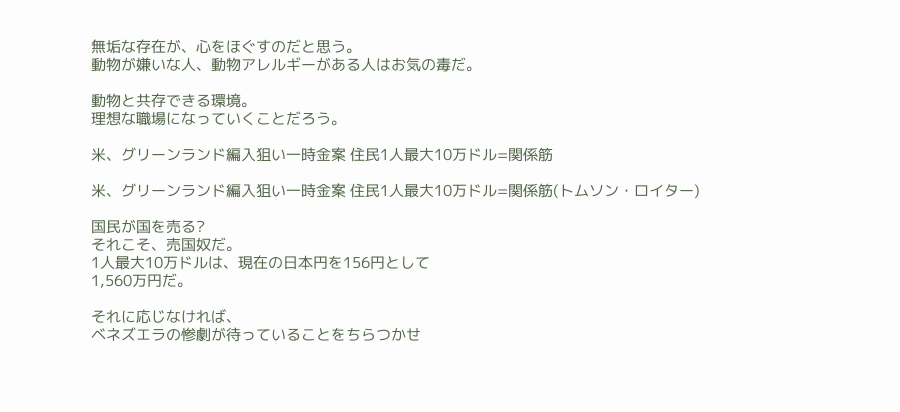無垢な存在が、心をほぐすのだと思う。
動物が嫌いな人、動物アレルギーがある人はお気の毒だ。

動物と共存できる環境。
理想な職場になっていくことだろう。

米、グリーンランド編入狙い一時金案 住民1人最大10万ドル=関係筋

米、グリーンランド編入狙い一時金案 住民1人最大10万ドル=関係筋(トムソン・ロイター)

国民が国を売る?
それこそ、売国奴だ。
1人最大10万ドルは、現在の日本円を156円として
1,560万円だ。

それに応じなければ、
ベネズエラの惨劇が待っていることをちらつかせ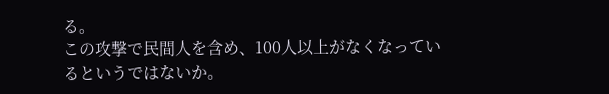る。
この攻撃で民間人を含め、100人以上がなくなっているというではないか。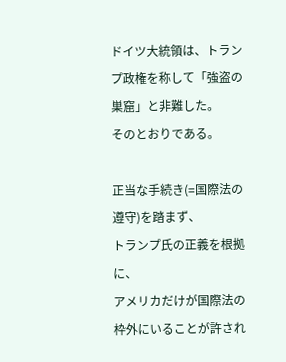ドイツ大統領は、トランプ政権を称して「強盗の巣窟」と非難した。
そのとおりである。

正当な手続き(=国際法の遵守)を踏まず、
トランプ氏の正義を根拠に、
アメリカだけが国際法の枠外にいることが許され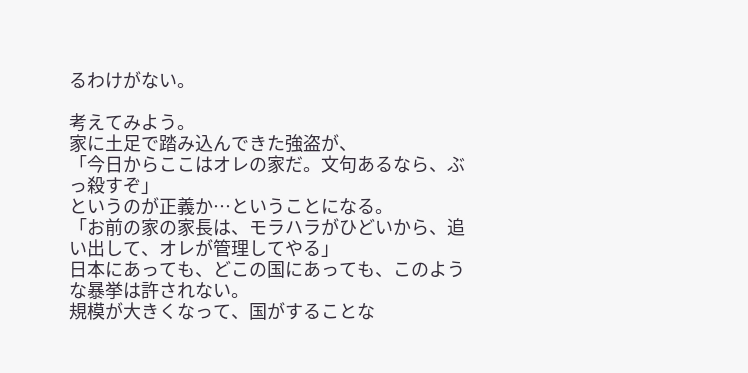るわけがない。

考えてみよう。
家に土足で踏み込んできた強盗が、
「今日からここはオレの家だ。文句あるなら、ぶっ殺すぞ」
というのが正義か…ということになる。
「お前の家の家長は、モラハラがひどいから、追い出して、オレが管理してやる」
日本にあっても、どこの国にあっても、このような暴挙は許されない。
規模が大きくなって、国がすることな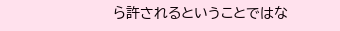ら許されるということではな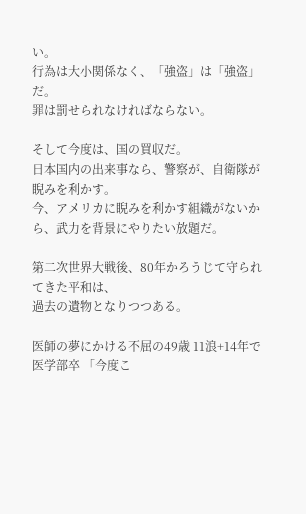い。
行為は大小関係なく、「強盗」は「強盗」だ。
罪は罰せられなければならない。

そして今度は、国の買収だ。
日本国内の出来事なら、警察が、自衛隊が睨みを利かす。
今、アメリカに睨みを利かす組織がないから、武力を背景にやりたい放題だ。

第二次世界大戦後、80年かろうじて守られてきた平和は、
過去の遺物となりつつある。

医師の夢にかける不屈の49歳 11浪+14年で医学部卒 「今度こ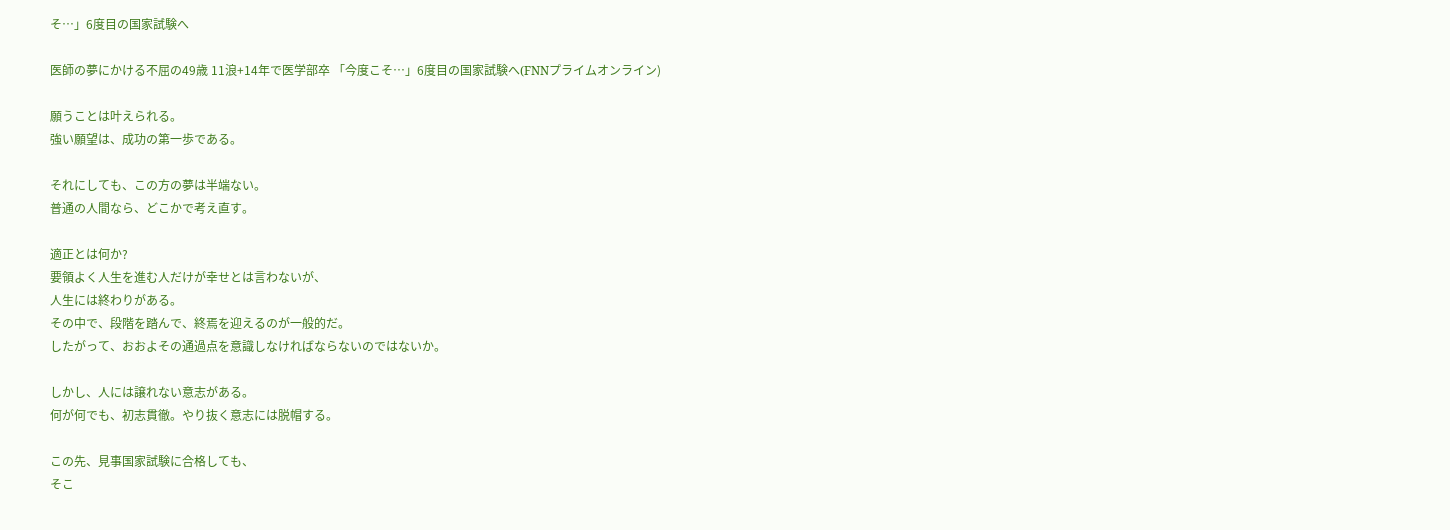そ…」6度目の国家試験へ

医師の夢にかける不屈の49歳 11浪+14年で医学部卒 「今度こそ…」6度目の国家試験へ(FNNプライムオンライン)

願うことは叶えられる。
強い願望は、成功の第一歩である。

それにしても、この方の夢は半端ない。
普通の人間なら、どこかで考え直す。

適正とは何か?
要領よく人生を進む人だけが幸せとは言わないが、
人生には終わりがある。
その中で、段階を踏んで、終焉を迎えるのが一般的だ。
したがって、おおよその通過点を意識しなければならないのではないか。

しかし、人には譲れない意志がある。
何が何でも、初志貫徹。やり抜く意志には脱帽する。

この先、見事国家試験に合格しても、
そこ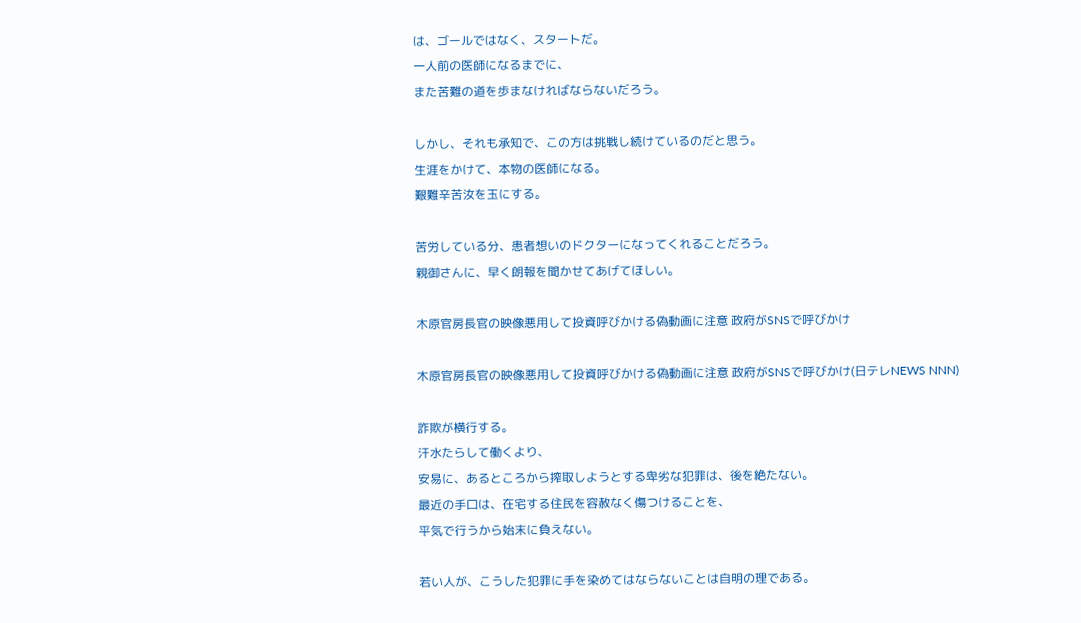は、ゴールではなく、スタートだ。
一人前の医師になるまでに、
また苦難の道を歩まなければならないだろう。

しかし、それも承知で、この方は挑戦し続けているのだと思う。
生涯をかけて、本物の医師になる。
艱難辛苦汝を玉にする。

苦労している分、患者想いのドクターになってくれることだろう。
親御さんに、早く朗報を聞かせてあげてほしい。

木原官房長官の映像悪用して投資呼びかける偽動画に注意 政府がSNSで呼びかけ

木原官房長官の映像悪用して投資呼びかける偽動画に注意 政府がSNSで呼びかけ(日テレNEWS NNN)

詐欺が横行する。
汗水たらして働くより、
安易に、あるところから搾取しようとする卑劣な犯罪は、後を絶たない。
最近の手口は、在宅する住民を容赦なく傷つけることを、
平気で行うから始末に負えない。

若い人が、こうした犯罪に手を染めてはならないことは自明の理である。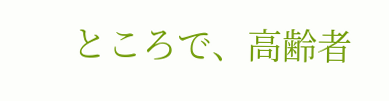ところで、高齢者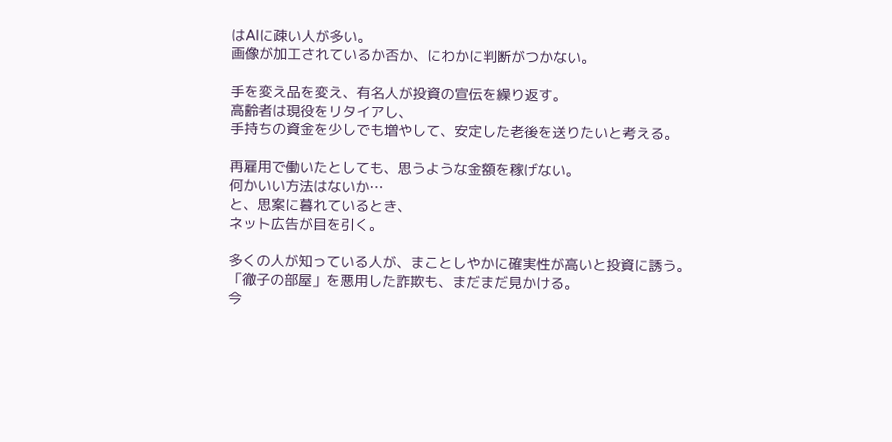はAIに疎い人が多い。
画像が加工されているか否か、にわかに判断がつかない。

手を変え品を変え、有名人が投資の宣伝を繰り返す。
高齢者は現役をリタイアし、
手持ちの資金を少しでも増やして、安定した老後を送りたいと考える。

再雇用で働いたとしても、思うような金額を稼げない。
何かいい方法はないか…
と、思案に暮れているとき、
ネット広告が目を引く。

多くの人が知っている人が、まことしやかに確実性が高いと投資に誘う。
「徹子の部屋」を悪用した詐欺も、まだまだ見かける。
今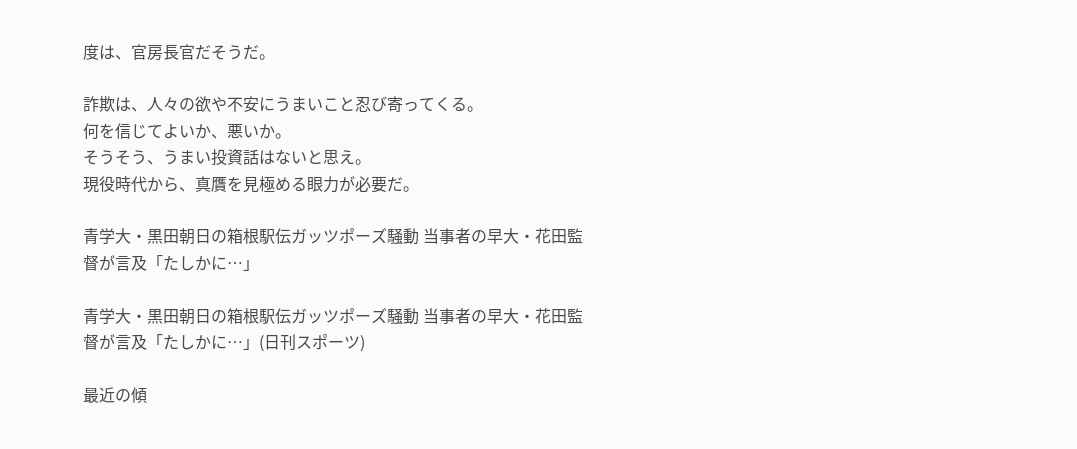度は、官房長官だそうだ。

詐欺は、人々の欲や不安にうまいこと忍び寄ってくる。
何を信じてよいか、悪いか。
そうそう、うまい投資話はないと思え。
現役時代から、真贋を見極める眼力が必要だ。

青学大・黒田朝日の箱根駅伝ガッツポーズ騒動 当事者の早大・花田監督が言及「たしかに…」

青学大・黒田朝日の箱根駅伝ガッツポーズ騒動 当事者の早大・花田監督が言及「たしかに…」(日刊スポーツ)

最近の傾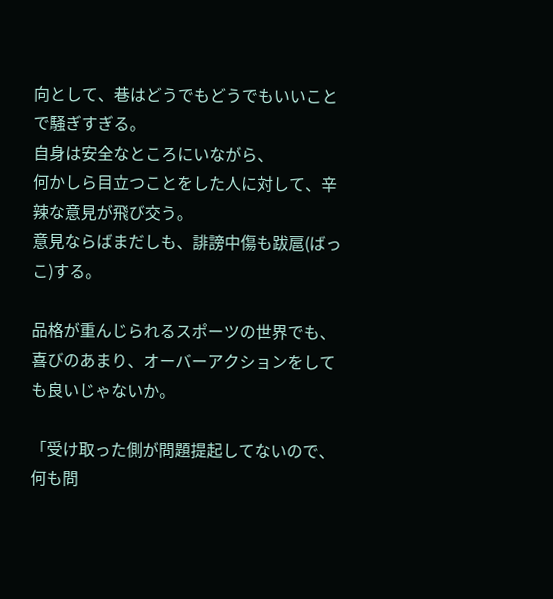向として、巷はどうでもどうでもいいことで騒ぎすぎる。
自身は安全なところにいながら、
何かしら目立つことをした人に対して、辛辣な意見が飛び交う。
意見ならばまだしも、誹謗中傷も跋扈(ばっこ)する。

品格が重んじられるスポーツの世界でも、
喜びのあまり、オーバーアクションをしても良いじゃないか。

「受け取った側が問題提起してないので、何も問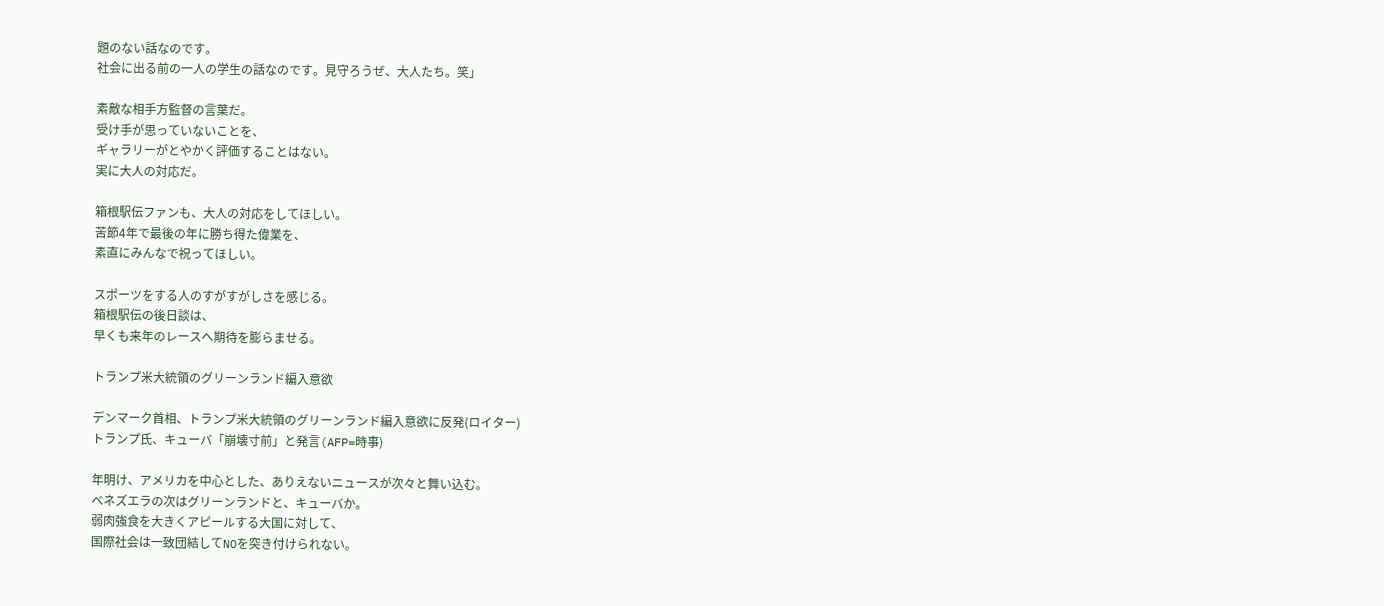題のない話なのです。
社会に出る前の一人の学生の話なのです。見守ろうぜ、大人たち。笑」

素敵な相手方監督の言葉だ。
受け手が思っていないことを、
ギャラリーがとやかく評価することはない。
実に大人の対応だ。

箱根駅伝ファンも、大人の対応をしてほしい。
苦節4年で最後の年に勝ち得た偉業を、
素直にみんなで祝ってほしい。

スポーツをする人のすがすがしさを感じる。
箱根駅伝の後日談は、
早くも来年のレースへ期待を膨らませる。

トランプ米大統領のグリーンランド編入意欲

デンマーク首相、トランプ米大統領のグリーンランド編入意欲に反発(ロイター)
トランプ氏、キューバ「崩壊寸前」と発言(AFP=時事)

年明け、アメリカを中心とした、ありえないニュースが次々と舞い込む。
ベネズエラの次はグリーンランドと、キューバか。
弱肉強食を大きくアピールする大国に対して、
国際社会は一致団結してNOを突き付けられない。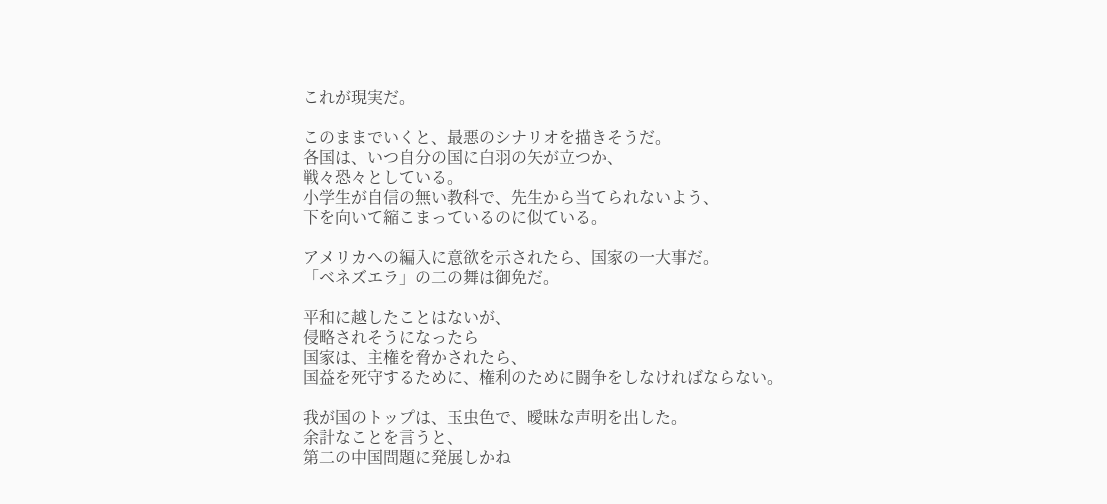これが現実だ。

このままでいくと、最悪のシナリオを描きそうだ。
各国は、いつ自分の国に白羽の矢が立つか、
戦々恐々としている。
小学生が自信の無い教科で、先生から当てられないよう、
下を向いて縮こまっているのに似ている。

アメリカへの編入に意欲を示されたら、国家の一大事だ。
「ベネズエラ」の二の舞は御免だ。

平和に越したことはないが、
侵略されそうになったら
国家は、主権を脅かされたら、
国益を死守するために、権利のために闘争をしなければならない。

我が国のトップは、玉虫色で、曖昧な声明を出した。
余計なことを言うと、
第二の中国問題に発展しかね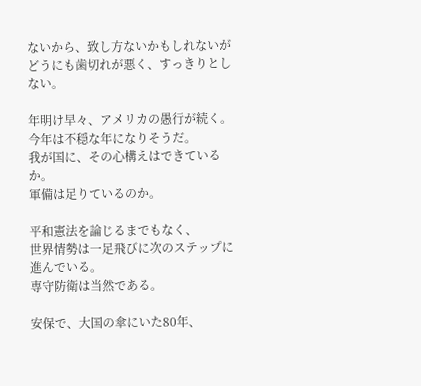ないから、致し方ないかもしれないが
どうにも歯切れが悪く、すっきりとしない。

年明け早々、アメリカの愚行が続く。
今年は不穏な年になりそうだ。
我が国に、その心構えはできているか。
軍備は足りているのか。

平和憲法を論じるまでもなく、
世界情勢は一足飛びに次のステップに進んでいる。
専守防衛は当然である。

安保で、大国の傘にいた80年、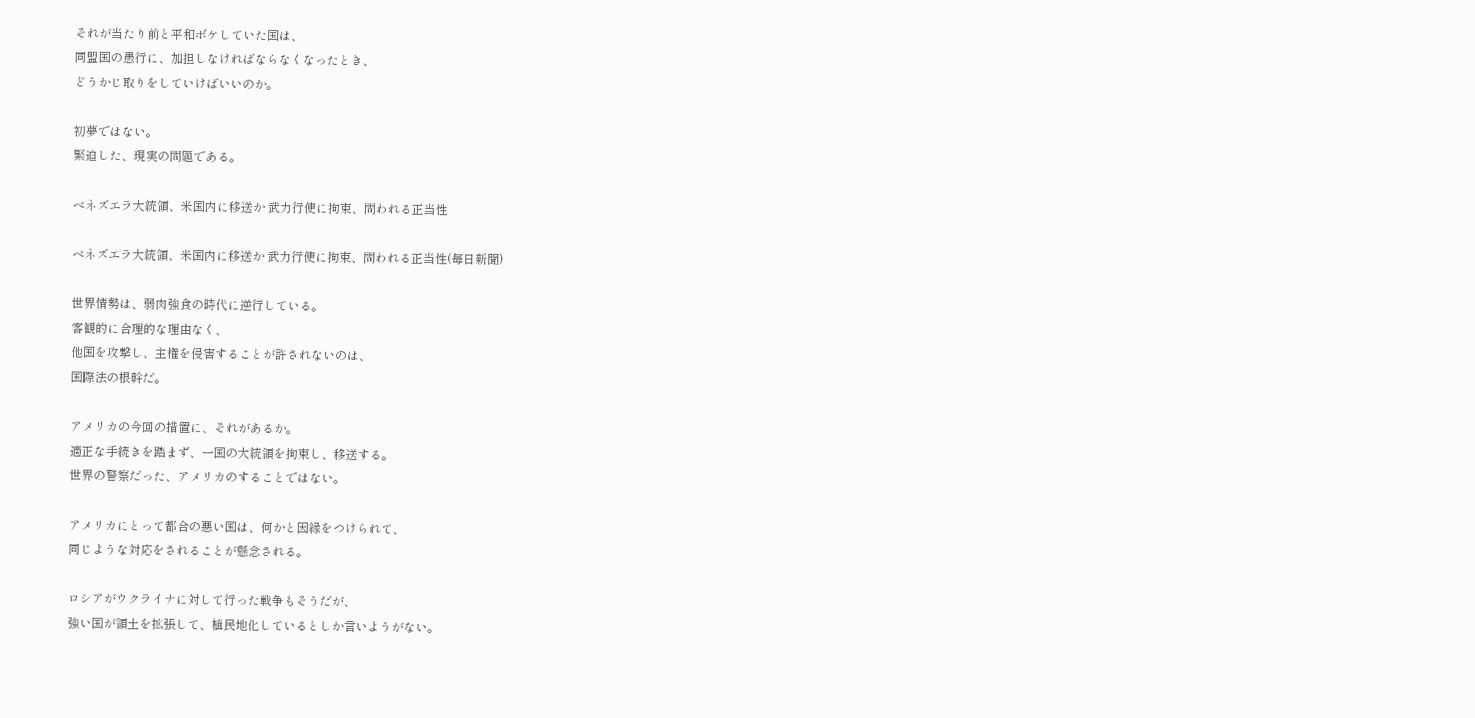それが当たり前と平和ボケしていた国は、
同盟国の愚行に、加担しなければならなくなったとき、
どうかじ取りをしていけばいいのか。

初夢ではない。
緊迫した、現実の問題である。

ベネズエラ大統領、米国内に移送か 武力行使に拘束、問われる正当性

ベネズエラ大統領、米国内に移送か 武力行使に拘束、問われる正当性(毎日新聞)

世界情勢は、弱肉強食の時代に逆行している。
客観的に合理的な理由なく、
他国を攻撃し、主権を侵害することが許されないのは、
国際法の根幹だ。

アメリカの今回の措置に、それがあるか。
適正な手続きを踏まず、一国の大統領を拘束し、移送する。
世界の警察だった、アメリカのすることではない。

アメリカにとって都合の悪い国は、何かと因縁をつけられて、
同じような対応をされることが懸念される。

ロシアがウクライナに対して行った戦争もそうだが、
強い国が領土を拡張して、植民地化しているとしか言いようがない。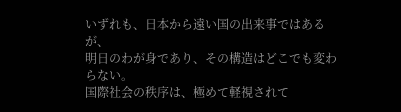いずれも、日本から遠い国の出来事ではあるが、
明日のわが身であり、その構造はどこでも変わらない。
国際社会の秩序は、極めて軽視されて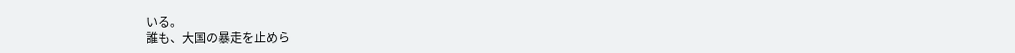いる。
誰も、大国の暴走を止めら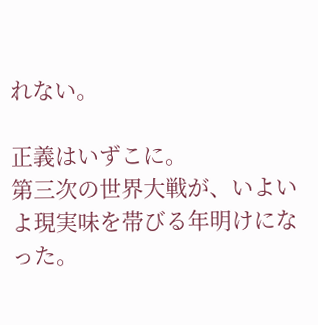れない。

正義はいずこに。
第三次の世界大戦が、いよいよ現実味を帯びる年明けになった。